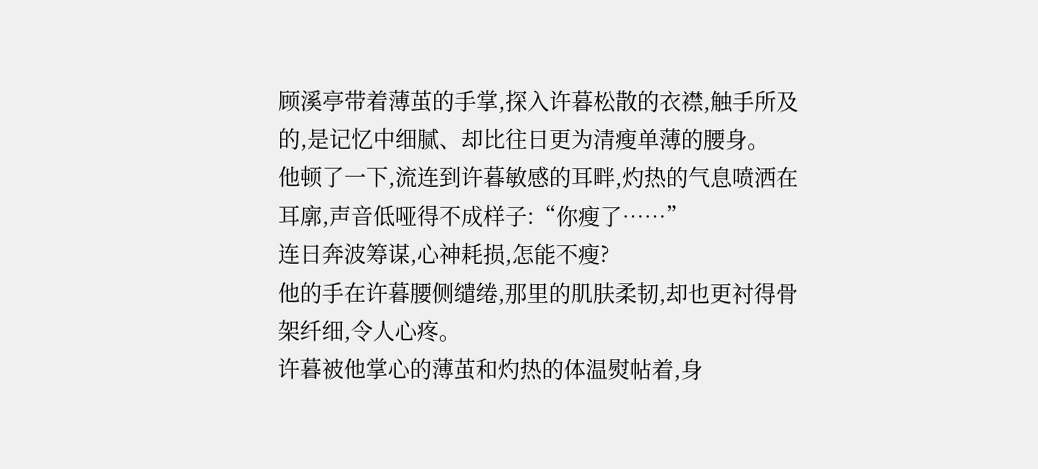顾溪亭带着薄茧的手掌,探入许暮松散的衣襟,触手所及的,是记忆中细腻、却比往日更为清瘦单薄的腰身。
他顿了一下,流连到许暮敏感的耳畔,灼热的气息喷洒在耳廓,声音低哑得不成样子:“你瘦了……”
连日奔波筹谋,心神耗损,怎能不瘦?
他的手在许暮腰侧缱绻,那里的肌肤柔韧,却也更衬得骨架纤细,令人心疼。
许暮被他掌心的薄茧和灼热的体温熨帖着,身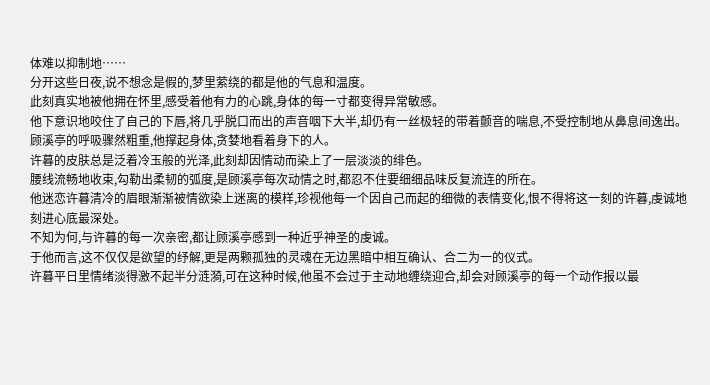体难以抑制地……
分开这些日夜,说不想念是假的,梦里萦绕的都是他的气息和温度。
此刻真实地被他拥在怀里,感受着他有力的心跳,身体的每一寸都变得异常敏感。
他下意识地咬住了自己的下唇,将几乎脱口而出的声音咽下大半,却仍有一丝极轻的带着颤音的喘息,不受控制地从鼻息间逸出。
顾溪亭的呼吸骤然粗重,他撑起身体,贪婪地看着身下的人。
许暮的皮肤总是泛着冷玉般的光泽,此刻却因情动而染上了一层淡淡的绯色。
腰线流畅地收束,勾勒出柔韧的弧度,是顾溪亭每次动情之时,都忍不住要细细品味反复流连的所在。
他迷恋许暮清冷的眉眼渐渐被情欲染上迷离的模样,珍视他每一个因自己而起的细微的表情变化,恨不得将这一刻的许暮,虔诚地刻进心底最深处。
不知为何,与许暮的每一次亲密,都让顾溪亭感到一种近乎神圣的虔诚。
于他而言,这不仅仅是欲望的纾解,更是两颗孤独的灵魂在无边黑暗中相互确认、合二为一的仪式。
许暮平日里情绪淡得激不起半分涟漪,可在这种时候,他虽不会过于主动地缠绕迎合,却会对顾溪亭的每一个动作报以最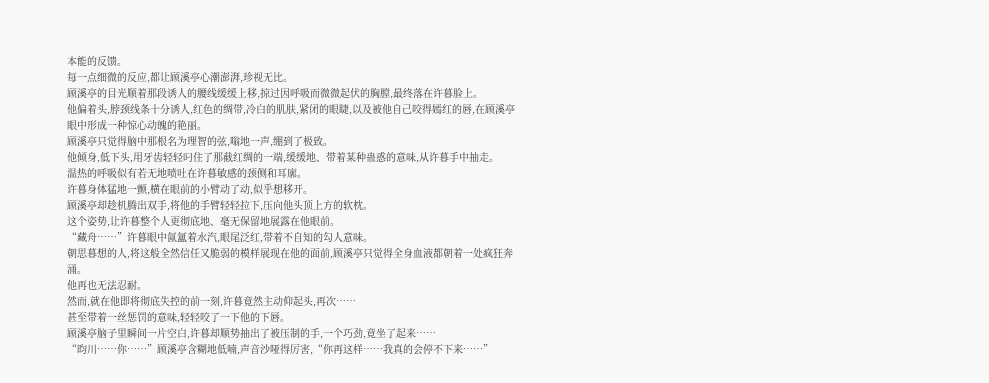本能的反馈。
每一点细微的反应,都让顾溪亭心潮澎湃,珍视无比。
顾溪亭的目光顺着那段诱人的腰线缓缓上移,掠过因呼吸而微微起伏的胸膛,最终落在许暮脸上。
他偏着头,脖颈线条十分诱人,红色的绸带,冷白的肌肤,紧闭的眼睫,以及被他自己咬得嫣红的唇,在顾溪亭眼中形成一种惊心动魄的艳丽。
顾溪亭只觉得脑中那根名为理智的弦,嗡地一声,绷到了极致。
他倾身,低下头,用牙齿轻轻叼住了那截红绸的一端,缓缓地、带着某种蛊惑的意味,从许暮手中抽走。
温热的呼吸似有若无地喷吐在许暮敏感的颈侧和耳廓。
许暮身体猛地一颤,横在眼前的小臂动了动,似乎想移开。
顾溪亭却趁机腾出双手,将他的手臂轻轻拉下,压向他头顶上方的软枕。
这个姿势,让许暮整个人更彻底地、毫无保留地展露在他眼前。
“藏舟……”许暮眼中氤氲着水汽,眼尾泛红,带着不自知的勾人意味。
朝思暮想的人,将这般全然信任又脆弱的模样展现在他的面前,顾溪亭只觉得全身血液都朝着一处疯狂奔涌。
他再也无法忍耐。
然而,就在他即将彻底失控的前一刻,许暮竟然主动仰起头,再次……
甚至带着一丝惩罚的意味,轻轻咬了一下他的下唇。
顾溪亭脑子里瞬间一片空白,许暮却顺势抽出了被压制的手,一个巧劲,竟坐了起来……
“昀川……你……”顾溪亭含糊地低喃,声音沙哑得厉害,“你再这样……我真的会停不下来……”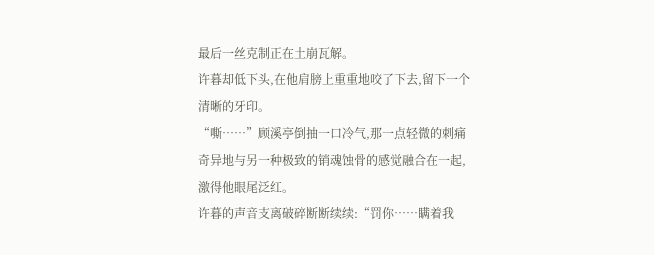最后一丝克制正在土崩瓦解。
许暮却低下头,在他肩膀上重重地咬了下去,留下一个清晰的牙印。
“嘶……”顾溪亭倒抽一口冷气,那一点轻微的刺痛奇异地与另一种极致的销魂蚀骨的感觉融合在一起,激得他眼尾泛红。
许暮的声音支离破碎断断续续:“罚你……瞒着我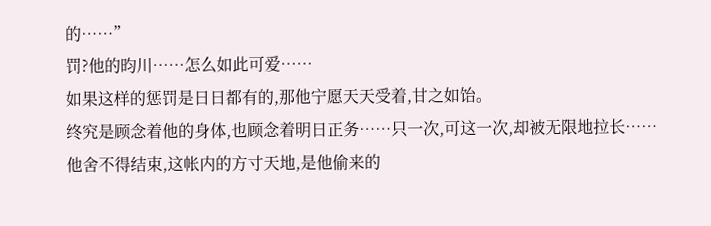的……”
罚?他的昀川……怎么如此可爱……
如果这样的惩罚是日日都有的,那他宁愿天天受着,甘之如饴。
终究是顾念着他的身体,也顾念着明日正务……只一次,可这一次,却被无限地拉长……
他舍不得结束,这帐内的方寸天地,是他偷来的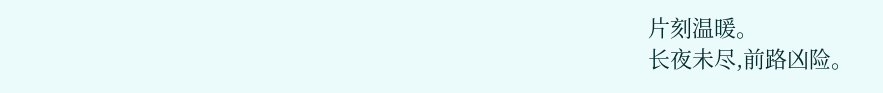片刻温暖。
长夜未尽,前路凶险。